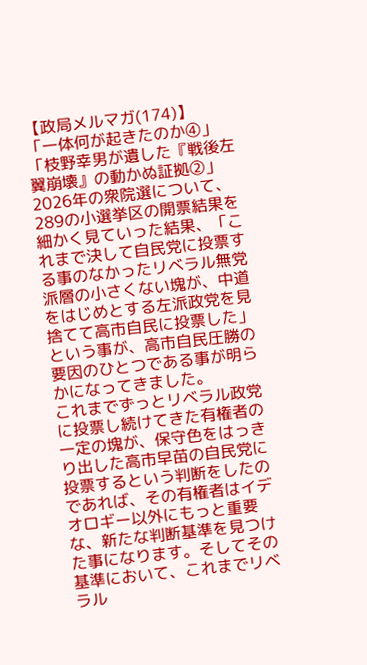【政局メルマガ(174)】
「一体何が起きたのか④」
「枝野幸男が遺した『戦後左翼崩壊』の動かぬ証拠②」
2026年の衆院選について、289の小選挙区の開票結果を細かく見ていった結果、「これまで決して自民党に投票する事のなかったリベラル無党派層の小さくない塊が、中道をはじめとする左派政党を見捨てて高市自民に投票した」という事が、高市自民圧勝の要因のひとつである事が明らかになってきました。
これまでずっとリベラル政党に投票し続けてきた有権者の一定の塊が、保守色をはっきり出した高市早苗の自民党に投票するという判断をしたのであれば、その有権者はイデオロギー以外にもっと重要な、新たな判断基準を見つけた事になります。そしてその基準において、これまでリベラル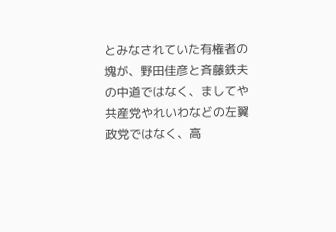とみなされていた有権者の塊が、野田佳彦と斉藤鉄夫の中道ではなく、ましてや共産党やれいわなどの左翼政党ではなく、高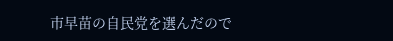市早苗の自民党を選んだので